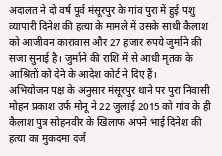अदालत ने दो वर्ष पूर्व मंसूरपुर के गांव पुरा में हुई पशु व्यापारी दिनेश की हत्या के मामले में उसके साथी कैलाश को आजीवन कारावास और 27 हजार रुपये जुर्माने की सजा सुनाई है। जुर्माने की राशि में से आधी मृतक के आश्रितों को देने के आदेश कोर्ट ने दिए हैं।
अभियोजन पक्ष के अनुसार मंसूरपुर थाने पर पुरा निवासी मोहन प्रकाश उर्फ मोनू ने 22 जुलाई 2015 को गांव के ही कैलाश पुत्र सोहनवीर के खिलाफ अपने भाई दिनेश की हत्या का मुकदमा दर्ज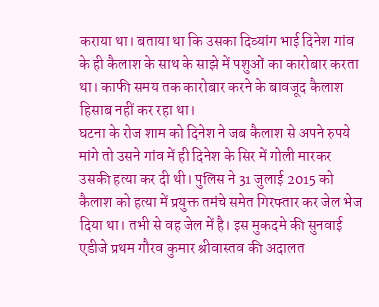कराया था। बताया था कि उसका दिव्यांग भाई दिनेश गांव के ही कैलाश के साथ के साझे में पशुओं का कारोबार करता था। काफी समय तक कारोबार करने के बावजूद कैलाश हिसाब नहीं कर रहा था।
घटना के रोज शाम को दिनेश ने जब कैलाश से अपने रुपये मांगे तो उसने गांव में ही दिनेश के सिर में गोली मारकर उसकी हत्या कर दी थी। पुलिस ने 31 जुलाई 2015 को कैलाश को हत्या में प्रयुक्त तमंचे समेत गिरफ्तार कर जेल भेज दिया था। तभी से वह जेल में है। इस मुकदमे की सुनवाई एडीजे प्रथम गौरव कुमार श्रीवास्तव की अदालत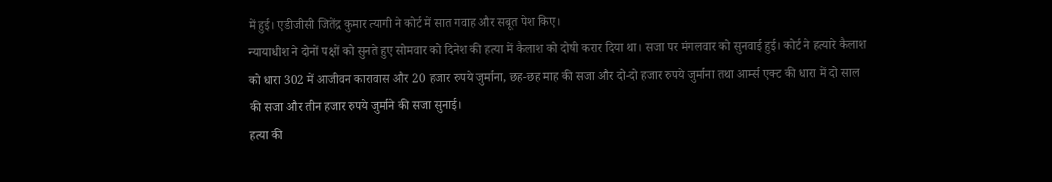में हुई। एडीजीसी जितेंद्र कुमार त्यागी ने कोर्ट में सात गवाह और सबूत पेश किए।
न्यायाधीश ने दोनों पक्षों को सुनते हुए सोमवार को दिनेश की हत्या में कैलाश को दोषी करार दिया था। सजा पर मंगलवार को सुनवाई हुई। कोर्ट ने हत्यारे कैलाश को धारा 302 में आजीवन कारावास और 20 हजार रुपये जुर्माना, छह-छह माह की सजा और दो-दो हजार रुपये जुर्माना तथा आर्म्स एक्ट की धारा में दो साल की सजा और तीन हजार रुपये जुर्माने की सजा सुनाई।
हत्या की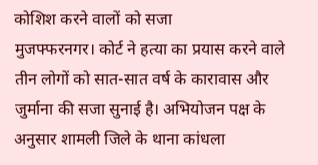कोशिश करने वालों को सजा
मुजफ्फरनगर। कोर्ट ने हत्या का प्रयास करने वाले तीन लोगों को सात-सात वर्ष के कारावास और जुर्माना की सजा सुनाई है। अभियोजन पक्ष के अनुसार शामली जिले के थाना कांधला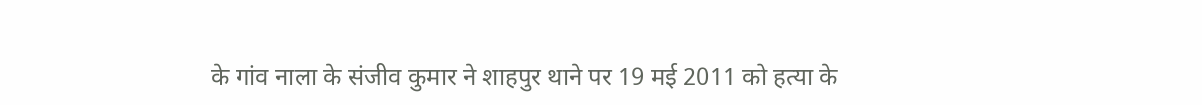के गांव नाला के संजीव कुमार ने शाहपुर थाने पर 19 मई 2011 को हत्या के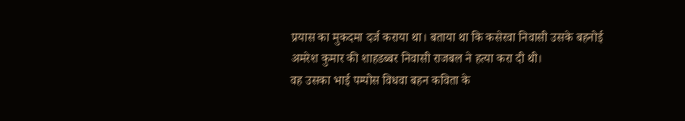प्रयास का मुकदमा दर्ज कराया था। बताया था कि कसेरवा निवासी उसके बहनोई अमरेश कुमार की शाहडब्बर निवासी राजबल ने हत्या करा दी थी।
वह उसका भाई पम्पोस विधवा बहन कविता के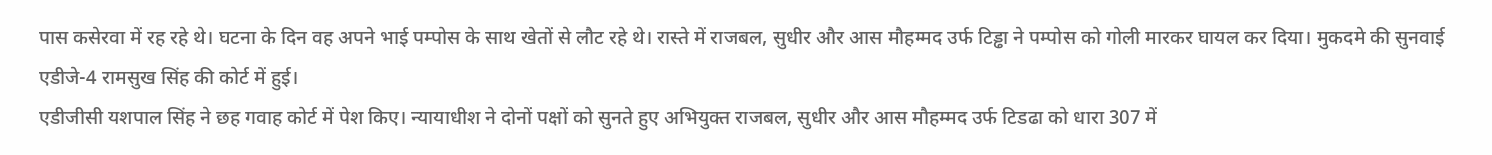पास कसेरवा में रह रहे थे। घटना के दिन वह अपने भाई पम्पोस के साथ खेतों से लौट रहे थे। रास्ते में राजबल, सुधीर और आस मौहम्मद उर्फ टिड्ढा ने पम्पोस को गोली मारकर घायल कर दिया। मुकदमे की सुनवाई एडीजे-4 रामसुख सिंह की कोर्ट में हुई।
एडीजीसी यशपाल सिंह ने छह गवाह कोर्ट में पेश किए। न्यायाधीश ने दोनों पक्षों को सुनते हुए अभियुक्त राजबल, सुधीर और आस मौहम्मद उर्फ टिडढा को धारा 307 में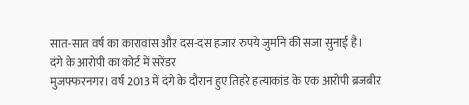सात-सात वर्ष का कारावास और दस-दस हजार रुपये जुर्माने की सजा सुनाई है।
दंगे के आरोपी का कोर्ट में सरेंडर
मुजफ्फरनगर। वर्ष 2013 में दंगे के दौरान हुए तिहरे हत्याकांड के एक आरोपी ब्रजबीर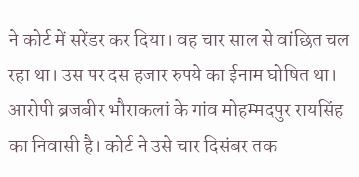ने कोर्ट में सरेंडर कर दिया। वह चार साल से वांछित चल रहा था। उस पर दस हजार रुपये का ईनाम घोषित था। आरोपी ब्रजबीर भौराकलां के गांव मोहम्मदपुर रायसिंह का निवासी है। कोर्ट ने उसे चार दिसंबर तक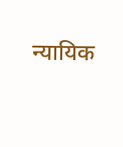न्यायिक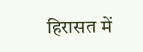हिरासत में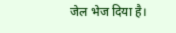जेल भेज दिया है।